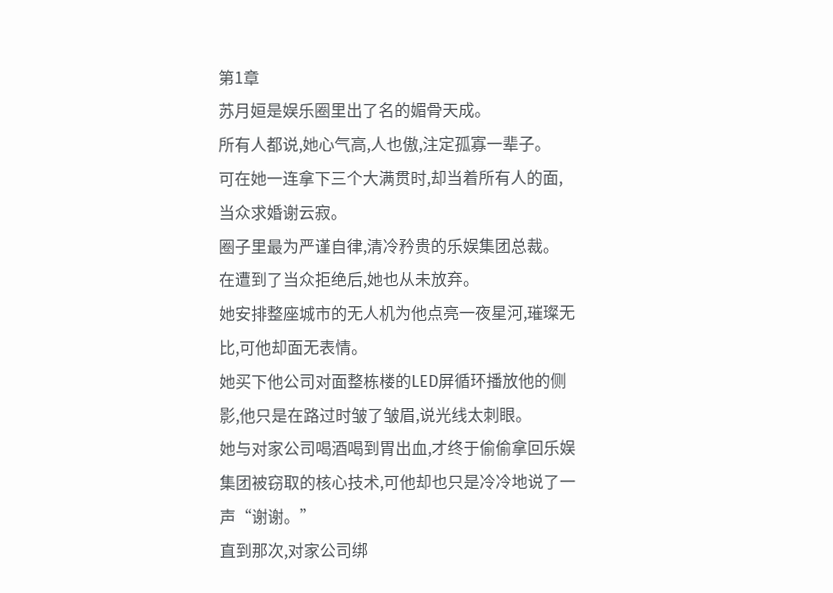第1章
苏月姮是娱乐圈里出了名的媚骨天成。
所有人都说,她心气高,人也傲,注定孤寡一辈子。
可在她一连拿下三个大满贯时,却当着所有人的面,当众求婚谢云寂。
圈子里最为严谨自律,清冷矜贵的乐娱集团总裁。
在遭到了当众拒绝后,她也从未放弃。
她安排整座城市的无人机为他点亮一夜星河,璀璨无比,可他却面无表情。
她买下他公司对面整栋楼的LED屏循环播放他的侧影,他只是在路过时皱了皱眉,说光线太刺眼。
她与对家公司喝酒喝到胃出血,才终于偷偷拿回乐娱集团被窃取的核心技术,可他却也只是冷冷地说了一声“谢谢。”
直到那次,对家公司绑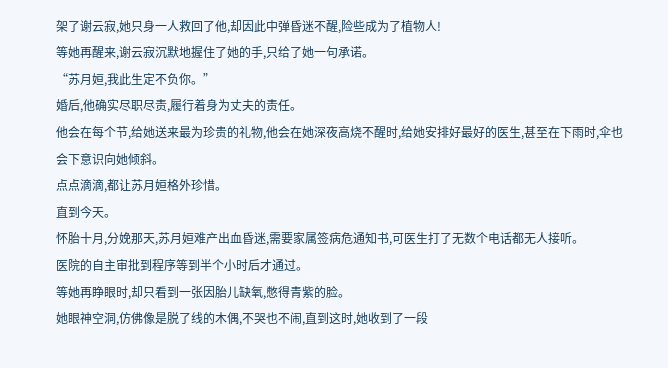架了谢云寂,她只身一人救回了他,却因此中弹昏迷不醒,险些成为了植物人!
等她再醒来,谢云寂沉默地握住了她的手,只给了她一句承诺。
“苏月姮,我此生定不负你。”
婚后,他确实尽职尽责,履行着身为丈夫的责任。
他会在每个节,给她送来最为珍贵的礼物,他会在她深夜高烧不醒时,给她安排好最好的医生,甚至在下雨时,伞也会下意识向她倾斜。
点点滴滴,都让苏月姮格外珍惜。
直到今天。
怀胎十月,分娩那天,苏月姮难产出血昏迷,需要家属签病危通知书,可医生打了无数个电话都无人接听。
医院的自主审批到程序等到半个小时后才通过。
等她再睁眼时,却只看到一张因胎儿缺氧,憋得青紫的脸。
她眼神空洞,仿佛像是脱了线的木偶,不哭也不闹,直到这时,她收到了一段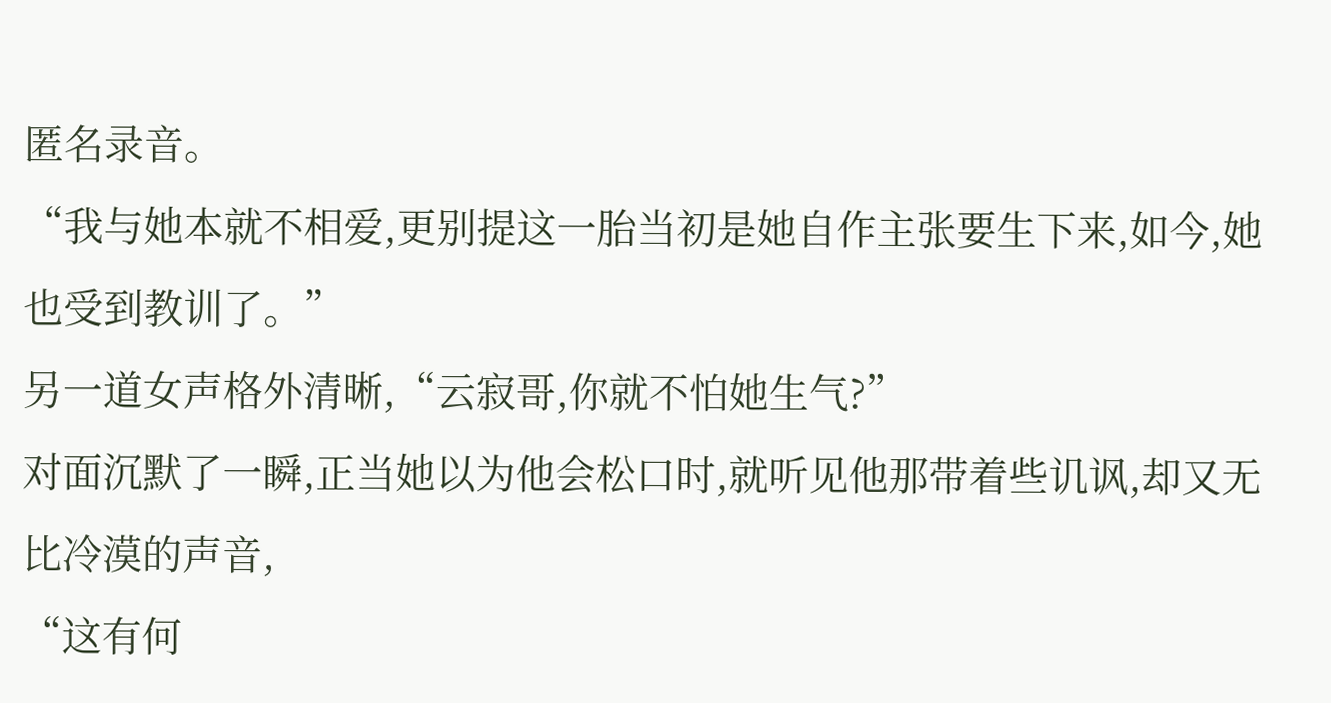匿名录音。
“我与她本就不相爱,更别提这一胎当初是她自作主张要生下来,如今,她也受到教训了。”
另一道女声格外清晰,“云寂哥,你就不怕她生气?”
对面沉默了一瞬,正当她以为他会松口时,就听见他那带着些讥讽,却又无比冷漠的声音,
“这有何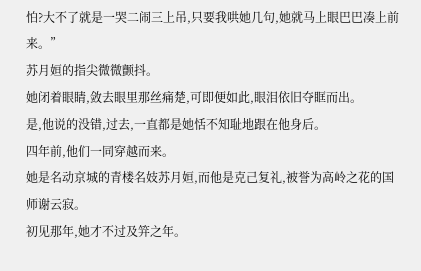怕?大不了就是一哭二闹三上吊,只要我哄她几句,她就马上眼巴巴凑上前来。”
苏月姮的指尖微微颤抖。
她闭着眼睛,敛去眼里那丝痛楚,可即便如此,眼泪依旧夺眶而出。
是,他说的没错,过去,一直都是她恬不知耻地跟在他身后。
四年前,他们一同穿越而来。
她是名动京城的青楼名妓苏月姮,而他是克己复礼,被誉为高岭之花的国师谢云寂。
初见那年,她才不过及笄之年。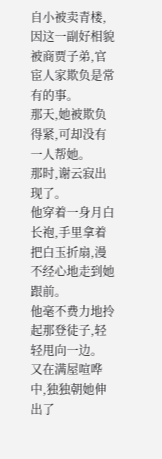自小被卖青楼,因这一副好相貌被商贾子弟,官宦人家欺负是常有的事。
那天,她被欺负得紧,可却没有一人帮她。
那时,谢云寂出现了。
他穿着一身月白长袍,手里拿着把白玉折扇,漫不经心地走到她跟前。
他毫不费力地拎起那登徒子,轻轻甩向一边。
又在满屋喧哗中,独独朝她伸出了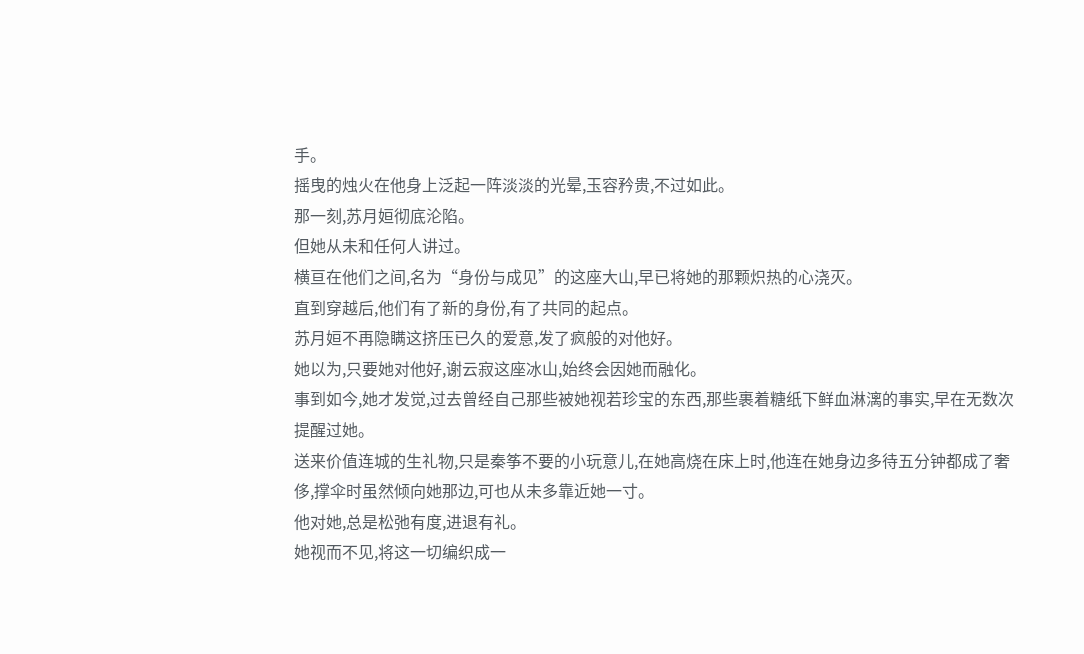手。
摇曳的烛火在他身上泛起一阵淡淡的光晕,玉容矜贵,不过如此。
那一刻,苏月姮彻底沦陷。
但她从未和任何人讲过。
横亘在他们之间,名为“身份与成见”的这座大山,早已将她的那颗炽热的心浇灭。
直到穿越后,他们有了新的身份,有了共同的起点。
苏月姮不再隐瞒这挤压已久的爱意,发了疯般的对他好。
她以为,只要她对他好,谢云寂这座冰山,始终会因她而融化。
事到如今,她才发觉,过去曾经自己那些被她视若珍宝的东西,那些裹着糖纸下鲜血淋漓的事实,早在无数次提醒过她。
送来价值连城的生礼物,只是秦筝不要的小玩意儿,在她高烧在床上时,他连在她身边多待五分钟都成了奢侈,撑伞时虽然倾向她那边,可也从未多靠近她一寸。
他对她,总是松弛有度,进退有礼。
她视而不见,将这一切编织成一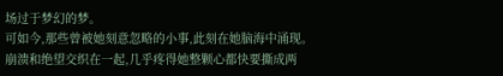场过于梦幻的梦。
可如今,那些曾被她刻意忽略的小事,此刻在她脑海中涌现。
崩溃和绝望交织在一起,几乎疼得她整颗心都快要撕成两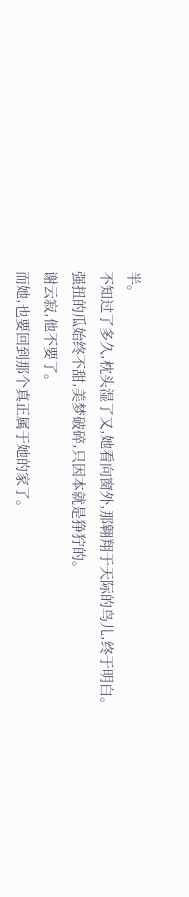半。
不知过了多久,枕头湿了又,她看向窗外,那翱翔于天际的鸟儿,终于明白。
强扭的瓜始终不甜,美梦破碎,只因本就是狰狞的。
谢云寂,他不要了。
而她,也要回到那个真正属于她的家了。